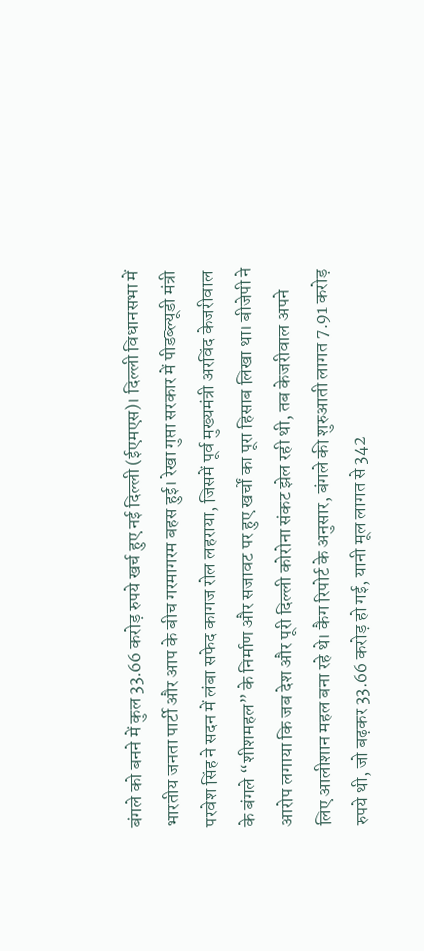बंगले को बनने में कुल 33.66 करोड़ रुपये खर्च हुए नई दिल्ली (ईएमएस)। दिल्ली विधानसभा में भारतीय जनता पार्टी और आप के बीच गरमागरम बहस हुई। रेखा गुप्ता सरकार में पीडब्ल्यूडी मंत्री परवेश सिंह ने सदन में लंबा सफेद कागज रोल लहराया, जिसमें पूर्व मुख्यमंत्री अरविंद केजरीवाल के बंगले “शीशमहल” के निर्माण और सजावट पर हुए खर्चों का पूरा हिसाब लिखा था। बीजेपी ने आरोप लगाया कि जब देश और पूरी दिल्ली कोरोना संकट झेल रही थी, तब केजरीवाल अपने लिए आलीशान महल बना रहे थे। कैग रिपोर्ट के अनुसार, बंगले की शुरुआती लागत 7.91 करोड़ रुपये थी, जो बढ़कर 33.66 करोड़ हो गई, यानी मूल लागत से 342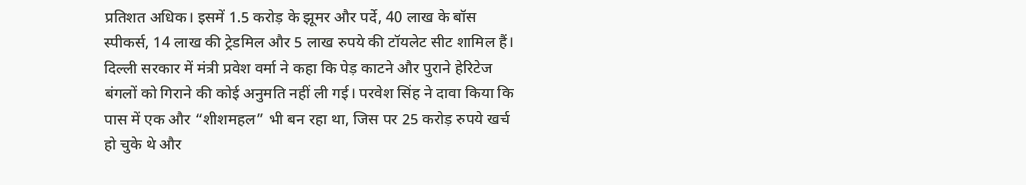प्रतिशत अधिक। इसमें 1.5 करोड़ के झूमर और पर्दे, 40 लाख के बॉस स्पीकर्स, 14 लाख की ट्रेडमिल और 5 लाख रुपये की टॉयलेट सीट शामिल हैं। दिल्ली सरकार में मंत्री प्रवेश वर्मा ने कहा कि पेड़ काटने और पुराने हेरिटेज बंगलों को गिराने की कोई अनुमति नहीं ली गई। परवेश सिंह ने दावा किया कि पास में एक और “शीशमहल” भी बन रहा था, जिस पर 25 करोड़ रुपये खर्च हो चुके थे और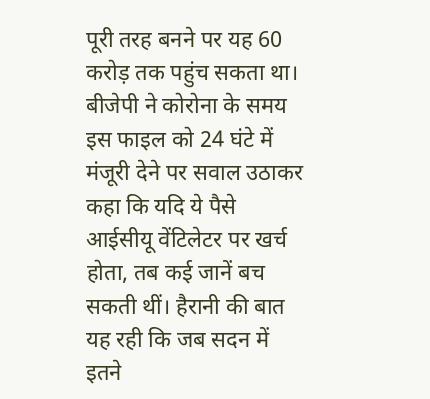पूरी तरह बनने पर यह 60 करोड़ तक पहुंच सकता था। बीजेपी ने कोरोना के समय इस फाइल को 24 घंटे में मंजूरी देने पर सवाल उठाकर कहा कि यदि ये पैसे आईसीयू वेंटिलेटर पर खर्च होता, तब कई जानें बच सकती थीं। हैरानी की बात यह रही कि जब सदन में इतने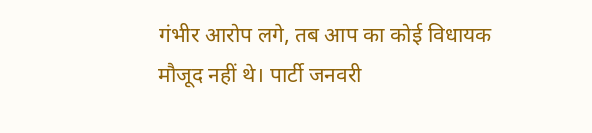गंभीर आरोप लगे, तब आप का कोई विधायक मौजूद नहीं थे। पार्टी जनवरी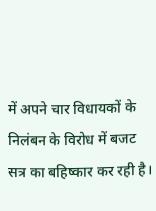में अपने चार विधायकों के निलंबन के विरोध में बजट सत्र का बहिष्कार कर रही है।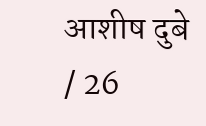आशीष दुबे / 26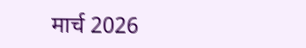मार्च 2026